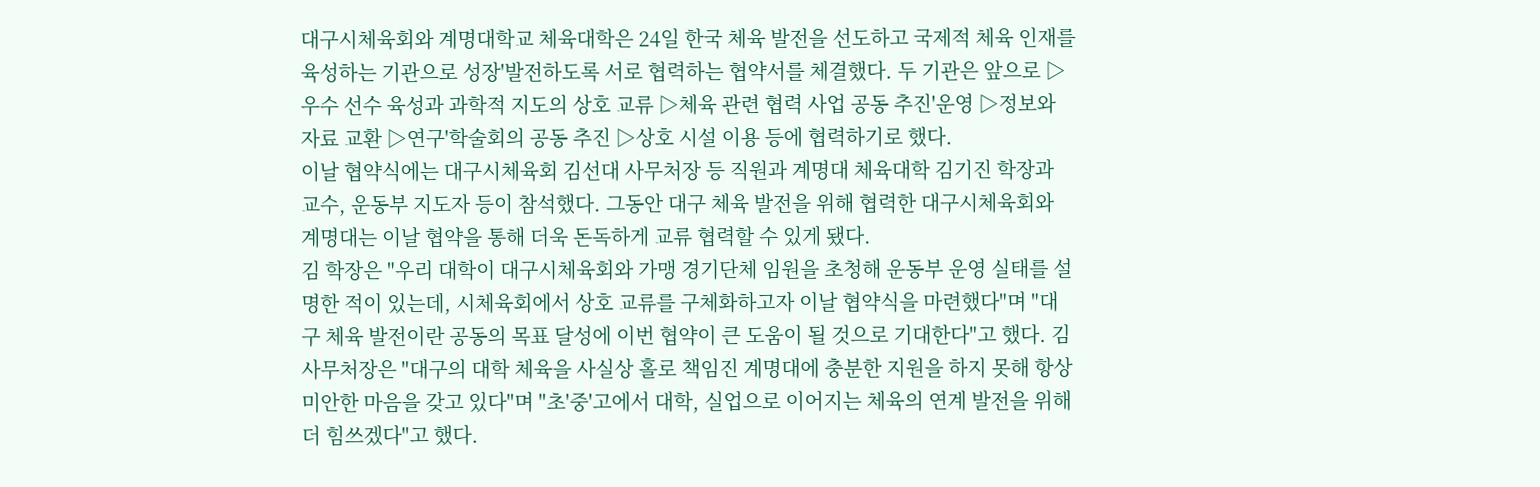대구시체육회와 계명대학교 체육대학은 24일 한국 체육 발전을 선도하고 국제적 체육 인재를 육성하는 기관으로 성장'발전하도록 서로 협력하는 협약서를 체결했다. 두 기관은 앞으로 ▷우수 선수 육성과 과학적 지도의 상호 교류 ▷체육 관련 협력 사업 공동 추진'운영 ▷정보와 자료 교환 ▷연구'학술회의 공동 추진 ▷상호 시설 이용 등에 협력하기로 했다.
이날 협약식에는 대구시체육회 김선대 사무처장 등 직원과 계명대 체육대학 김기진 학장과 교수, 운동부 지도자 등이 참석했다. 그동안 대구 체육 발전을 위해 협력한 대구시체육회와 계명대는 이날 협약을 통해 더욱 돈독하게 교류 협력할 수 있게 됐다.
김 학장은 "우리 대학이 대구시체육회와 가맹 경기단체 임원을 초청해 운동부 운영 실태를 설명한 적이 있는데, 시체육회에서 상호 교류를 구체화하고자 이날 협약식을 마련했다"며 "대구 체육 발전이란 공동의 목표 달성에 이번 협약이 큰 도움이 될 것으로 기대한다"고 했다. 김 사무처장은 "대구의 대학 체육을 사실상 홀로 책임진 계명대에 충분한 지원을 하지 못해 항상 미안한 마음을 갖고 있다"며 "초'중'고에서 대학, 실업으로 이어지는 체육의 연계 발전을 위해 더 힘쓰겠다"고 했다.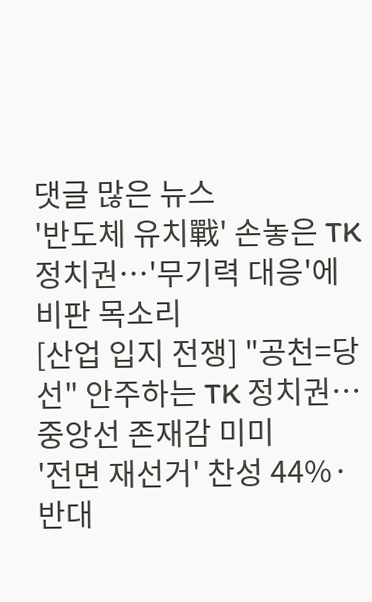댓글 많은 뉴스
'반도체 유치戰' 손놓은 TK 정치권…'무기력 대응'에 비판 목소리
[산업 입지 전쟁] "공천=당선" 안주하는 TK 정치권…중앙선 존재감 미미
'전면 재선거' 찬성 44%·반대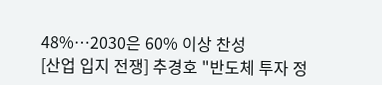48%…2030은 60% 이상 찬성
[산업 입지 전쟁] 추경호 "반도체 투자 정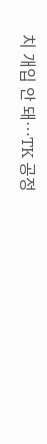치 개입 안 돼…TK 공정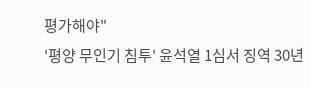평가해야"
'평양 무인기 침투' 윤석열 1심서 징역 30년